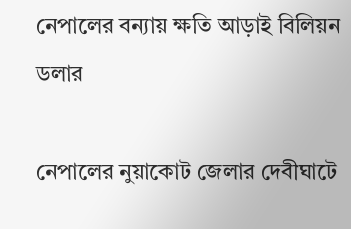নেপালের বন্যায় ক্ষতি আড়াই বিলিয়ন ডলার

নেপালের নুয়াকোট জেলার দেবীঘাটে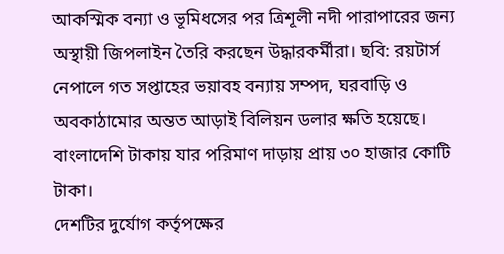আকস্মিক বন্যা ও ভূমিধসের পর ত্রিশূলী নদী পারাপারের জন্য অস্থায়ী জিপলাইন তৈরি করছেন উদ্ধারকর্মীরা। ছবি: রয়টার্স
নেপালে গত সপ্তাহের ভয়াবহ বন্যায় সম্পদ, ঘরবাড়ি ও অবকাঠামোর অন্তত আড়াই বিলিয়ন ডলার ক্ষতি হয়েছে। বাংলাদেশি টাকায় যার পরিমাণ দাড়ায় প্রায় ৩০ হাজার কোটি টাকা।
দেশটির দুর্যোগ কর্তৃপক্ষের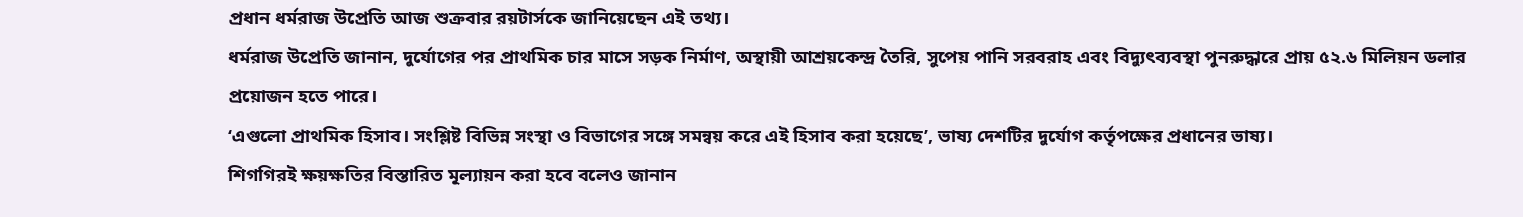প্রধান ধর্মরাজ উপ্রেতি আজ শুক্রবার রয়টার্সকে জানিয়েছেন এই তথ্য।
ধর্মরাজ উপ্রেতি জানান, দুর্যোগের পর প্রাথমিক চার মাসে সড়ক নির্মাণ, অস্থায়ী আশ্রয়কেন্দ্র তৈরি, সুপেয় পানি সরবরাহ এবং বিদ্যুৎব্যবস্থা পুনরুদ্ধারে প্রায় ৫২.৬ মিলিয়ন ডলার প্রয়োজন হতে পারে।
‘এগুলো প্রাথমিক হিসাব। সংশ্লিষ্ট বিভিন্ন সংস্থা ও বিভাগের সঙ্গে সমন্বয় করে এই হিসাব করা হয়েছে’, ভাষ্য দেশটির দুর্যোগ কর্তৃপক্ষের প্রধানের ভাষ্য।
শিগগিরই ক্ষয়ক্ষতির বিস্তারিত মূল্যায়ন করা হবে বলেও জানান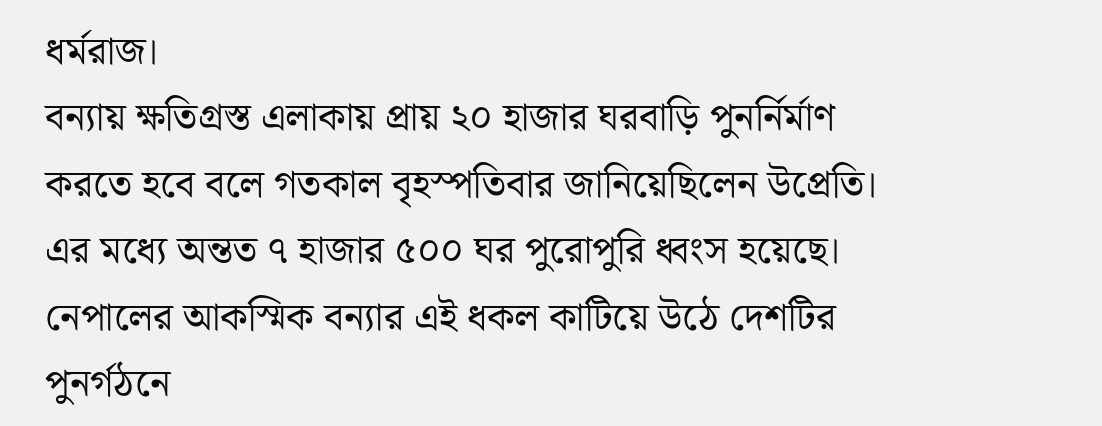ধর্মরাজ।
বন্যায় ক্ষতিগ্রস্ত এলাকায় প্রায় ২০ হাজার ঘরবাড়ি পুনর্নির্মাণ করতে হবে বলে গতকাল বৃহস্পতিবার জানিয়েছিলেন উপ্রেতি। এর মধ্যে অন্তত ৭ হাজার ৫০০ ঘর পুরোপুরি ধ্বংস হয়েছে।
নেপালের আকস্মিক বন্যার এই ধকল কাটিয়ে উঠে দেশটির পুনর্গঠনে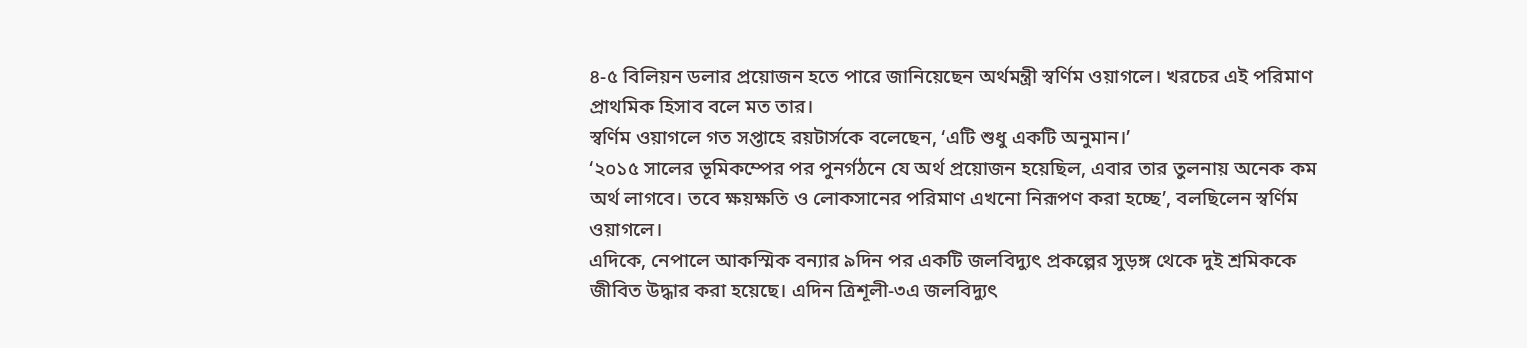৪-৫ বিলিয়ন ডলার প্রয়োজন হতে পারে জানিয়েছেন অর্থমন্ত্রী স্বর্ণিম ওয়াগলে। খরচের এই পরিমাণ প্রাথমিক হিসাব বলে মত তার।
স্বর্ণিম ওয়াগলে গত সপ্তাহে রয়টার্সকে বলেছেন, ‘এটি শুধু একটি অনুমান।’
‘২০১৫ সালের ভূমিকম্পের পর পুনর্গঠনে যে অর্থ প্রয়োজন হয়েছিল, এবার তার তুলনায় অনেক কম অর্থ লাগবে। তবে ক্ষয়ক্ষতি ও লোকসানের পরিমাণ এখনো নিরূপণ করা হচ্ছে’, বলছিলেন স্বর্ণিম ওয়াগলে।
এদিকে, নেপালে আকস্মিক বন্যার ৯দিন পর একটি জলবিদ্যুৎ প্রকল্পের সুড়ঙ্গ থেকে দুই শ্রমিককে জীবিত উদ্ধার করা হয়েছে। এদিন ত্রিশূলী-৩এ জলবিদ্যুৎ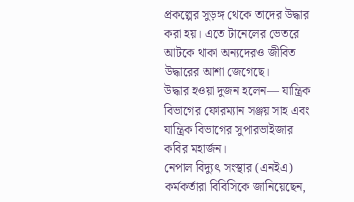প্রকল্পের সুড়ঙ্গ থেকে তাদের উদ্ধার করা হয়। এতে টানেলের ভেতরে আটকে থাকা অন্যদেরও জীবিত উদ্ধারের আশা জেগেছে।
উদ্ধার হওয়া দুজন হলেন— যান্ত্রিক বিভাগের ফোরম্যান সঞ্জয় সাহ এবং যান্ত্রিক বিভাগের সুপারভাইজার কবির মহার্জন।
নেপাল বিদ্যুৎ সংস্থার (এনইএ) কর্মকর্তারা বিবিসিকে জানিয়েছেন,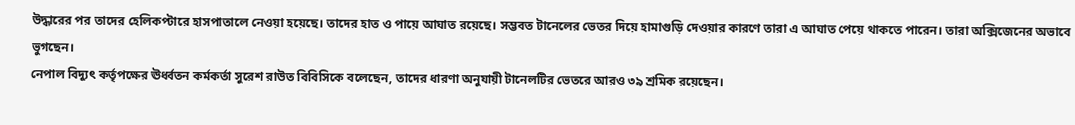উদ্ধারের পর তাদের হেলিকপ্টারে হাসপাতালে নেওয়া হয়েছে। তাদের হাত ও পায়ে আঘাত রয়েছে। সম্ভবত টানেলের ভেতর দিয়ে হামাগুড়ি দেওয়ার কারণে তারা এ আঘাত পেয়ে থাকতে পারেন। তারা অক্সিজেনের অভাবে ভুগছেন।
নেপাল বিদ্যুৎ কর্তৃপক্ষের ঊর্ধ্বতন কর্মকর্তা সুরেশ রাউত বিবিসিকে বলেছেন, তাদের ধারণা অনুযায়ী টানেলটির ভেতরে আরও ৩৯ শ্রমিক রয়েছেন।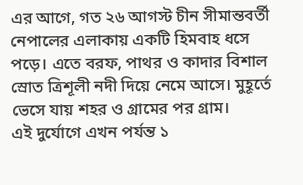এর আগে, গত ২৬ আগস্ট চীন সীমান্তবর্তী নেপালের এলাকায় একটি হিমবাহ ধসে পড়ে। এতে বরফ, পাথর ও কাদার বিশাল স্রোত ত্রিশূলী নদী দিয়ে নেমে আসে। মুহূর্তে ভেসে যায় শহর ও গ্রামের পর গ্রাম।
এই দুর্যোগে এখন পর্যন্ত ১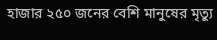হাজার ২৫০ জনের বেশি মানুষের মৃত্যু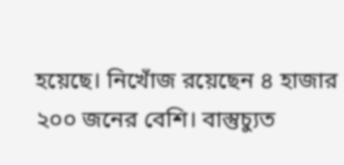হয়েছে। নিখোঁজ রয়েছেন ৪ হাজার ২০০ জনের বেশি। বাস্তুচ্যুত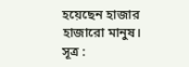হয়েছেন হাজার হাজারো মানুষ।
সূত্র :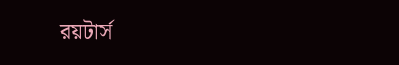রয়টার্স